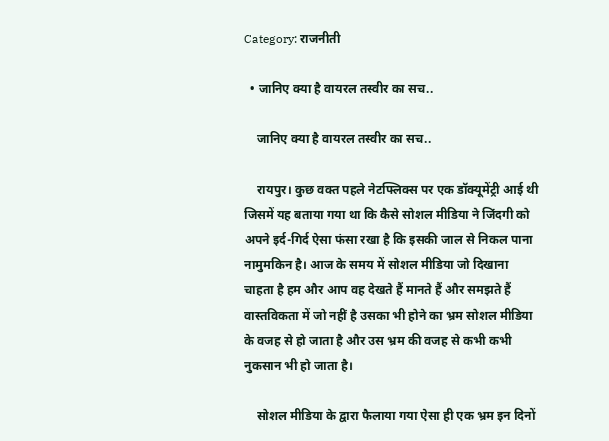Category: राजनीती

  • जानिए क्या है वायरल तस्वीर का सच..

    जानिए क्या है वायरल तस्वीर का सच..

    रायपुर। कुछ वक्त पहले नेटफ्लिक्स पर एक डॉक्यूमेंट्री आई थी जिसमें यह बताया गया था कि कैसे सोशल मीडिया ने जिंदगी को अपने इर्द-गिर्द ऐसा फंसा रखा है कि इसकी जाल से निकल पाना नामुमकिन है। आज के समय में सोशल मीडिया जो दिखाना चाहता है हम और आप वह देखते हैं मानते हैं और समझते हैं वास्तविकता में जो नहीं है उसका भी होने का भ्रम सोशल मीडिया के वजह से हो जाता है और उस भ्रम की वजह से कभी कभी नुकसान भी हो जाता है।

    सोशल मीडिया के द्वारा फैलाया गया ऐसा ही एक भ्रम इन दिनों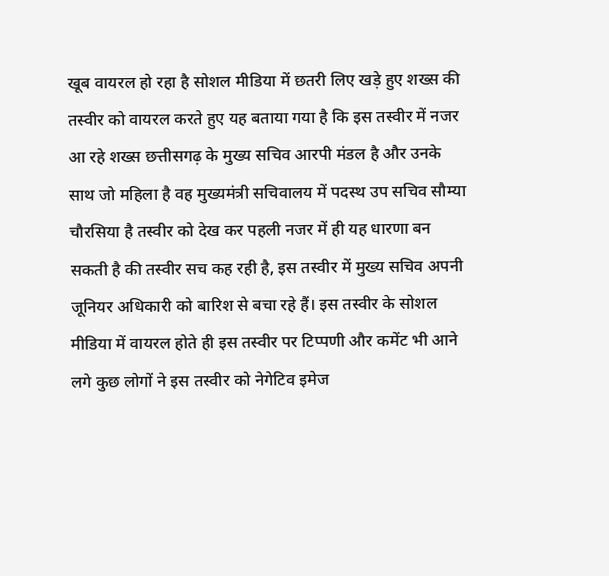खूब वायरल हो रहा है सोशल मीडिया में छतरी लिए खड़े हुए शख्स की तस्वीर को वायरल करते हुए यह बताया गया है कि इस तस्वीर में नजर आ रहे शख्स छत्तीसगढ़ के मुख्य सचिव आरपी मंडल है और उनके साथ जो महिला है वह मुख्यमंत्री सचिवालय में पदस्थ उप सचिव सौम्या चौरसिया है तस्वीर को देख कर पहली नजर में ही यह धारणा बन सकती है की तस्वीर सच कह रही है, इस तस्वीर में मुख्य सचिव अपनी जूनियर अधिकारी को बारिश से बचा रहे हैं। इस तस्वीर के सोशल मीडिया में वायरल होते ही इस तस्वीर पर टिप्पणी और कमेंट भी आने लगे कुछ लोगों ने इस तस्वीर को नेगेटिव इमेज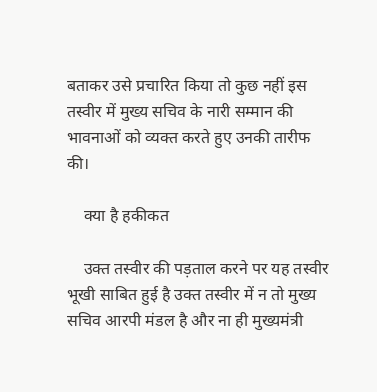बताकर उसे प्रचारित किया तो कुछ नहीं इस तस्वीर में मुख्य सचिव के नारी सम्मान की भावनाओं को व्यक्त करते हुए उनकी तारीफ की।

    क्या है हकीकत

    उक्त तस्वीर की पड़ताल करने पर यह तस्वीर भूखी साबित हुई है उक्त तस्वीर में न तो मुख्य सचिव आरपी मंडल है और ना ही मुख्यमंत्री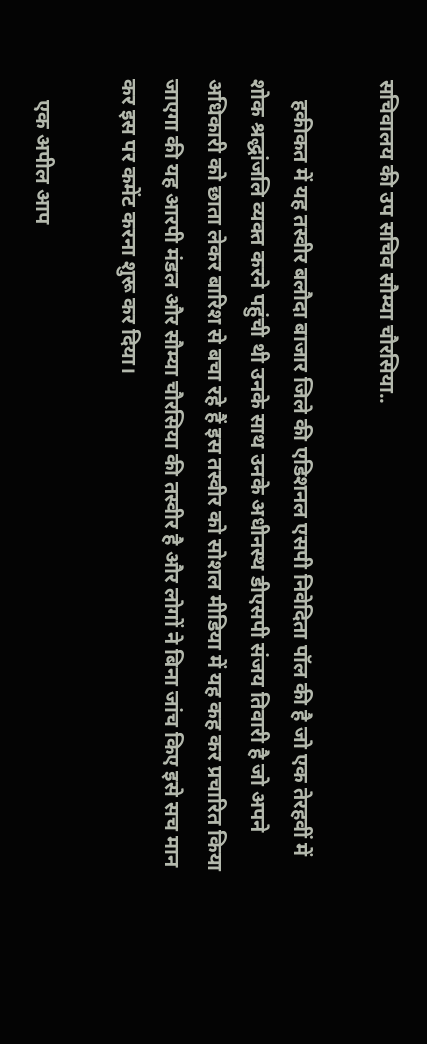सचिवालय की उप सचिव सौम्या चौरसिया..

    हकीकत में यह तस्वीर बलौदा बाजार जिले की एडिशनल एसपी निवेदिता पॉल की है जो एक तेरहवीं में शोक श्रद्धांजलि व्यक्त करने पहुंची थी उनके साथ उनके अधीनस्थ डीएसपी संजय तिवारी है जो अपने अधिकारी को छाता लेकर बारिश से बचा रहे हैं इस तस्वीर को सोशल मीडिया में यह कह कर प्रचारित किया जाएगा की यह आरपी मंडल और सौम्या चौरसिया की तस्वीर है और लोगों ने बिना जांच किए इसे सच मान कर इस पर कमेंट करना शुरू कर दिया।

    एक अपील आप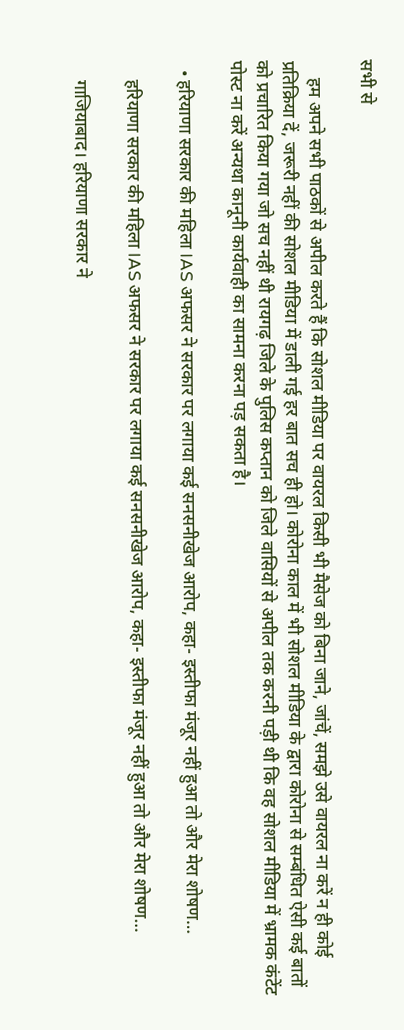सभी से

    हम अपने सभी पाठकों से अपील करते हैं कि सोशल मीडिया पर वायरल किसी भी मैसेज को बिना जाने, जांचें, समझे उसे वायरल ना करें न ही कोई प्रतिक्रिया दें, जरूरी नहीं की सोशल मीडिया में डाली गई हर बात सच ही हो। कोरोना काल में भी सोशल मीडिया के द्वारा कोरोना से सम्बंधित ऐसी कई बातों को प्रचारित किया गया जो सच नहीं थी रायगढ़ जिले के पुलिस कप्तान को जिले वासियों से अपील तक करनी पड़ी थी कि वह सोशल मीडिया में भ्रामक कंटेंट पोस्ट ना करें अन्यथा कानूनी कार्यवाही का सामना करना पड़ सकता है।

  • हरियाणा सरकार की महिला IAS अफसर ने सरकार पर लगाया कई सनसनीखेज आरोप, कहा- इस्तीफा मंजूर नहीं हुआ तो और मेरा शोषण…

    हरियाणा सरकार की महिला IAS अफसर ने सरकार पर लगाया कई सनसनीखेज आरोप, कहा- इस्तीफा मंजूर नहीं हुआ तो और मेरा शोषण…

    गाजियाबाद। हरियाणा सरकार ने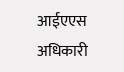आईएएस अधिकारी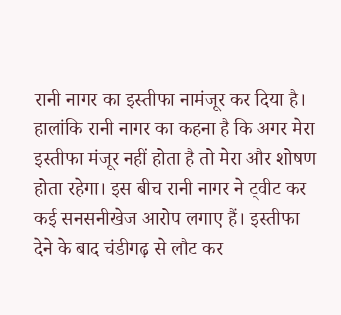रानी नागर का इस्तीफा नामंजूर कर दिया है। हालांकि रानी नागर का कहना है कि अगर मेरा इस्तीफा मंजूर नहीं होता है तो मेरा और शोषण होता रहेगा। इस बीच रानी नागर ने ट्वीट कर कई सनसनीखेज आरोप लगाए हैं। इस्तीफा देने के बाद चंडीगढ़ से लौट कर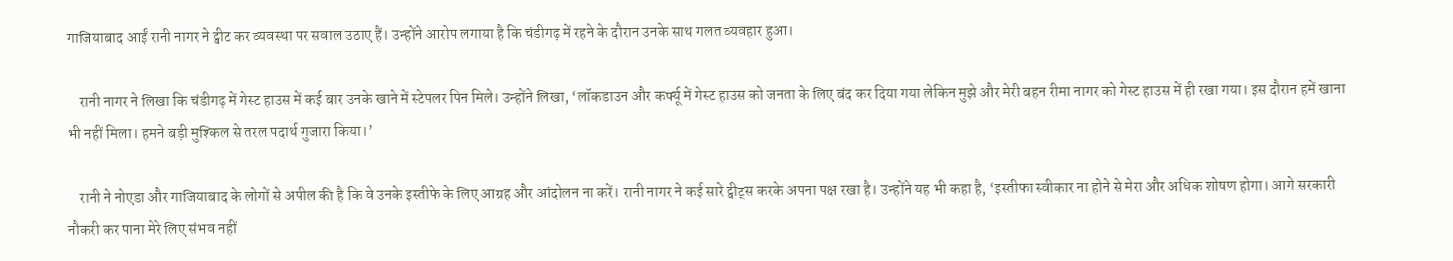गाजियाबाद आईं रानी नागर ने ट्वीट कर व्यवस्था पर सवाल उठाए हैं। उन्होंने आरोप लगाया है कि चंडीगढ़ में रहने के दौरान उनके साथ गलत व्यवहार हुआ।

    रानी नागर ने लिखा कि चंडीगढ़ में गेस्ट हाउस में कई बार उनके खाने में स्टेपलर पिन मिले। उन्होंने लिखा, ‘लॉकडाउन और कर्फ्यू में गेस्ट हाउस को जनता के लिए बंद कर दिया गया लेकिन मुझे और मेरी बहन रीमा नागर को गेस्ट हाउस में ही रखा गया। इस दौरान हमें खाना भी नहीं मिला। हमने बड़ी मुश्किल से तरल पदार्थ गुजारा किया।’

    रानी ने नोएडा और गाजियाबाद के लोगों से अपील की है कि वे उनके इस्तीफे के लिए आग्रह और आंदोलन ना करें। रानी नागर ने कई सारे ट्वीट्स करके अपना पक्ष रखा है। उन्होंने यह भी कहा है, ‘इस्तीफा स्वीकार ना होने से मेरा और अधिक शोषण होगा। आगे सरकारी नौकरी कर पाना मेरे लिए संभव नहीं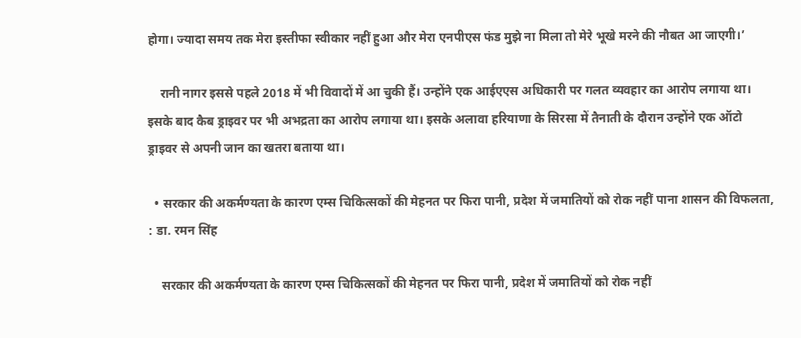होगा। ज्यादा समय तक मेरा इस्तीफा स्वीकार नहीं हुआ और मेरा एनपीएस फंड मुझे ना मिला तो मेरे भूखे मरने की नौबत आ जाएगी।’

    रानी नागर इससे पहले 2018 में भी विवादों में आ चुकी हैं। उन्होंने एक आईएएस अधिकारी पर गलत व्यवहार का आरोप लगाया था। इसके बाद कैब ड्राइवर पर भी अभद्रता का आरोप लगाया था। इसके अलावा हरियाणा के सिरसा में तैनाती के दौरान उन्होंने एक ऑटो ड्राइवर से अपनी जान का खतरा बताया था।

  • सरकार की अकर्मण्यता के कारण एम्स चिकित्सकों की मेहनत पर फिरा पानी, प्रदेश में जमातियों को रोक नहीं पाना शासन की विफलता,  : डा. रमन सिंह

    सरकार की अकर्मण्यता के कारण एम्स चिकित्सकों की मेहनत पर फिरा पानी, प्रदेश में जमातियों को रोक नहीं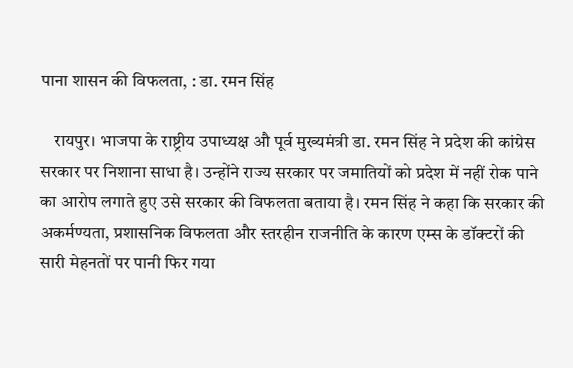पाना शासन की विफलता, : डा. रमन सिंह

    रायपुर। भाजपा के राष्ट्रीय उपाध्यक्ष औ पूर्व मुख्यमंत्री डा. रमन सिंह ने प्रदेश की कांग्रेस सरकार पर निशाना साधा है। उन्होंने राज्य सरकार पर जमातियों को प्रदेश में नहीं रोक पाने का आरोप लगाते हुए उसे सरकार की विफलता बताया है। रमन सिंह ने कहा कि सरकार की अकर्मण्यता, प्रशासनिक विफलता और स्तरहीन राजनीति के कारण एम्स के डॉक्टरों की सारी मेहनतों पर पानी फिर गया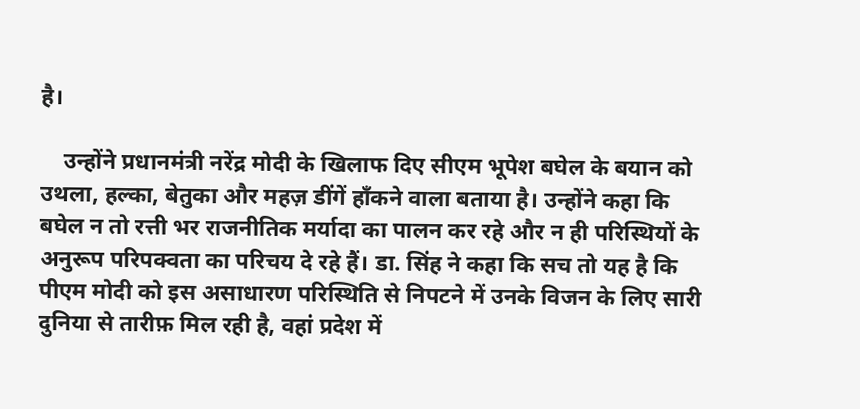है।

    उन्होंने प्रधानमंत्री नरेंद्र मोदी के खिलाफ दिए सीएम भूपेश बघेल के बयान को उथला, हल्का, बेतुका और महज़ डींगें हाँकने वाला बताया है। उन्होंने कहा कि बघेल न तो रत्ती भर राजनीतिक मर्यादा का पालन कर रहे और न ही परिस्थियों के अनुरूप परिपक्वता का परिचय दे रहे हैं। डा. सिंह ने कहा कि सच तो यह है कि पीएम मोदी को इस असाधारण परिस्थिति से निपटने में उनके विजन के लिए सारी दुनिया से तारीफ़ मिल रही है, वहां प्रदेश में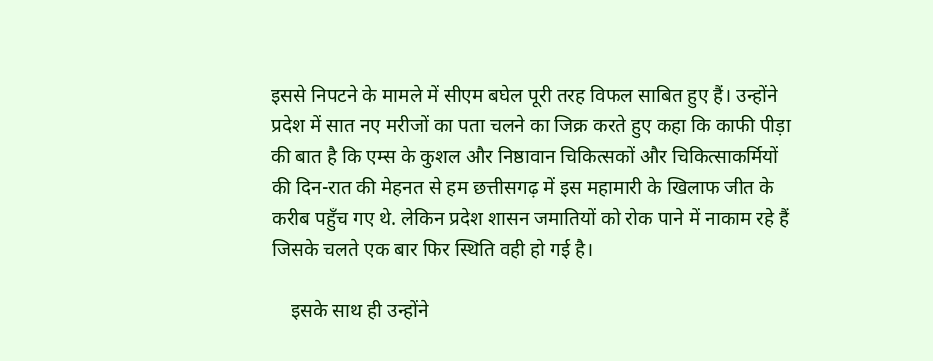इससे निपटने के मामले में सीएम बघेल पूरी तरह विफल साबित हुए हैं। उन्होंने प्रदेश में सात नए मरीजों का पता चलने का जिक्र करते हुए कहा कि काफी पीड़ा की बात है कि एम्स के कुशल और निष्ठावान चिकित्सकों और चिकित्साकर्मियों की दिन-रात की मेहनत से हम छत्तीसगढ़ में इस महामारी के खिलाफ जीत के करीब पहुँच गए थे. लेकिन प्रदेश शासन जमातियों को रोक पाने में नाकाम रहे हैं जिसके चलते एक बार फिर स्थिति वही हो गई है।

    इसके साथ ही उन्होंने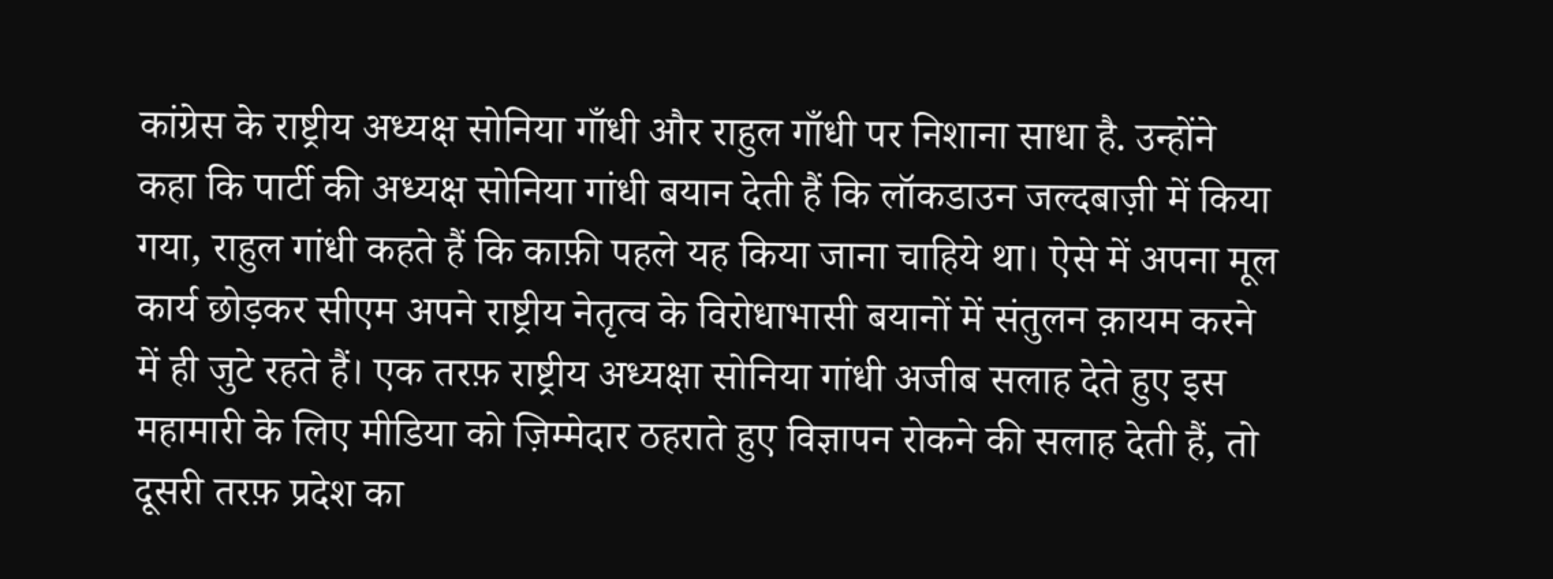कांग्रेस के राष्ट्रीय अध्यक्ष सोनिया गाँधी और राहुल गाँधी पर निशाना साधा है. उन्होंने कहा कि पार्टी की अध्यक्ष सोनिया गांधी बयान देती हैं कि लॉकडाउन जल्दबाज़ी में किया गया, राहुल गांधी कहते हैं कि काफ़ी पहले यह किया जाना चाहिये था। ऐसे में अपना मूल कार्य छोड़कर सीएम अपने राष्ट्रीय नेतृत्व के विरोधाभासी बयानों में संतुलन क़ायम करने में ही जुटे रहते हैं। एक तरफ़ राष्ट्रीय अध्यक्षा सोनिया गांधी अजीब सलाह देते हुए इस महामारी के लिए मीडिया को ज़िम्मेदार ठहराते हुए विज्ञापन रोकने की सलाह देती हैं, तो दूसरी तरफ़ प्रदेश का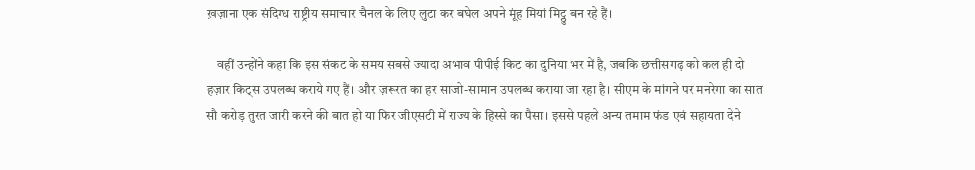ख़ज़ाना एक संदिग्ध राष्ट्रीय समाचार चैनल के लिए लुटा कर बघेल अपने मूंह मियां मिट्ठु बन रहे हैं।

    वहीं उन्होंने कहा कि इस संकट के समय सबसे ज्यादा अभाव पीपीई किट का दुनिया भर में है, जबकि छत्तीसगढ़ को कल ही दो हज़ार किट्स उपलब्ध कराये गए हैं। और ज़रूरत का हर साजो-सामान उपलब्ध कराया जा रहा है। सीएम के मांगने पर मनरेगा का सात सौ करोड़ तुरत जारी करने की बात हो या फिर जीएसटी में राज्य के हिस्से का पैसा। इससे पहले अन्य तमाम फंड एवं सहायता देने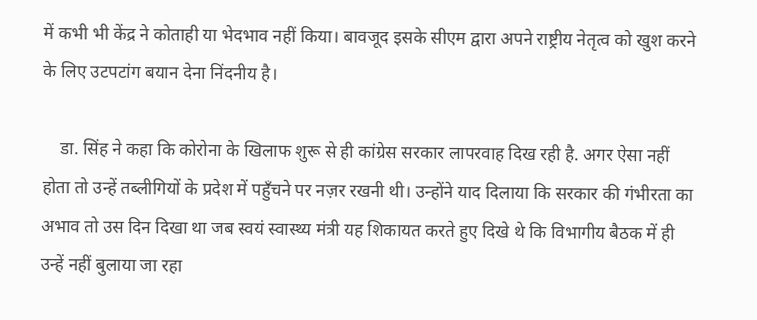में कभी भी केंद्र ने कोताही या भेदभाव नहीं किया। बावजूद इसके सीएम द्वारा अपने राष्ट्रीय नेतृत्व को खुश करने के लिए उटपटांग बयान देना निंदनीय है।

    डा. सिंह ने कहा कि कोरोना के खिलाफ शुरू से ही कांग्रेस सरकार लापरवाह दिख रही है. अगर ऐसा नहीं होता तो उन्हें तब्लीगियों के प्रदेश में पहुँचने पर नज़र रखनी थी। उन्होंने याद दिलाया कि सरकार की गंभीरता का अभाव तो उस दिन दिखा था जब स्वयं स्वास्थ्य मंत्री यह शिकायत करते हुए दिखे थे कि विभागीय बैठक में ही उन्हें नहीं बुलाया जा रहा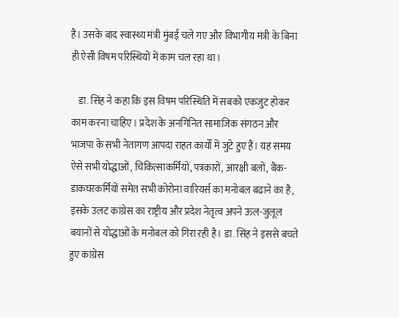है। उसके बाद स्वास्थ्य मंत्री मुंबई चले गए और विभागीय मंत्री के बिना ही ऐसी विषम परिस्थियों में काम चल रहा था।

    डा. सिंह ने कहा कि इस विषम परिस्थिति में सबको एकजुट होकर काम करना चाहिए। प्रदेश के अनगिनित सामाजिक संगठन और भाजपा के सभी नेतागण आपदा राहत कार्यों में जुटे हुए हैं। यह समय ऐसे सभी योद्धाओं, चिकित्साकर्मियों, पत्रकारों, आरक्षी बलों, बैंक-डाकघरकर्मियों समेत सभी कोरोना वारियर्स का मनोबल बढाने का है, इसके उलट कांग्रेस का राष्ट्रीय और प्रदेश नेतृत्व अपने ऊल-जुलूल बयानों से योद्धाओं के मनोबल को गिरा रही है। डा. सिंह ने इससे बचते हुए कांग्रेस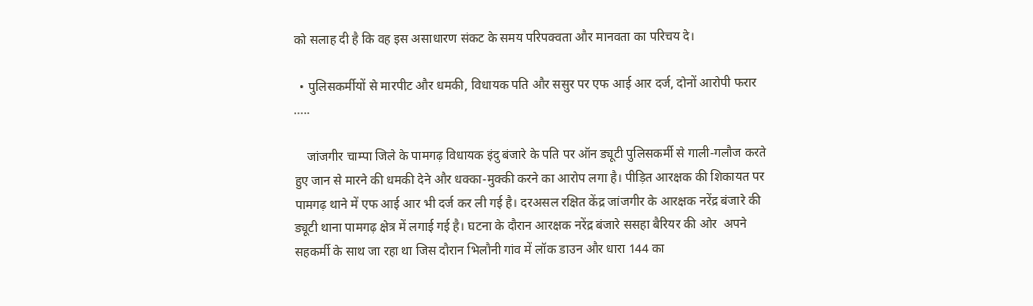को सलाह दी है कि वह इस असाधारण संकट के समय परिपक्वता और मानवता का परिचय दे।

  • पुलिसकर्मीयों से मारपीट और धमकी, विधायक पति और ससुर पर एफ आई आर दर्ज, दोनों आरोपी फरार …..

    जांजगीर चाम्पा जिले के पामगढ़ विधायक इंदु बंजारे के पति पर ऑन ड्यूटी पुलिसकर्मी से गाली-गलौज करते हुए जान से मारने की धमकी देने और धक्का-मुक्की करने का आरोप लगा है। पीड़ित आरक्षक की शिकायत पर पामगढ़ थाने में एफ आई आर भी दर्ज कर ली गई है। दरअसल रक्षित केंद्र जांजगीर के आरक्षक नरेंद्र बंजारे की ड्यूटी थाना पामगढ़ क्षेत्र में लगाई गई है। घटना के दौरान आरक्षक नरेंद्र बंजारे ससहा बैरियर की ओर  अपने सहकर्मी के साथ जा रहा था जिस दौरान भिलौनी गांव में लॉक डाउन और धारा 144 का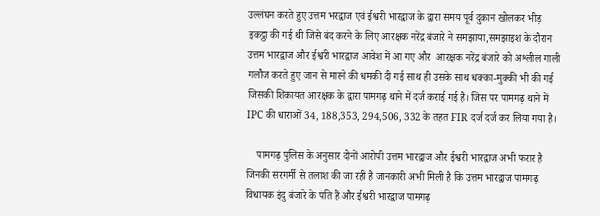उल्लंघन करते हुए उत्तम भरद्वाज एवं ईश्वरी भारद्वाज के द्वारा समय पूर्व दुकान खोलकर भीड़ इकट्ठा की गई थी जिसे बंद करने के लिए आरक्षक नरेंद्र बंजारे ने समझाया,समझाइश के दौरान  उत्तम भारद्वाज और ईश्वरी भारद्वाज आवेश में आ गए और  आरक्षक नरेंद्र बंजारे को अश्लील गाली गलौज करते हुए जान से मारने की धमकी दी गई साथ ही उसके साथ धक्का-मुक्की भी की गई जिसकी शिकायत आरक्षक के द्वारा पामगढ़ थाने में दर्ज कराई गई है। जिस पर पामगढ़ थाने में IPC की धाराओं 34, 188,353, 294,506, 332 के तहत FIR दर्ज दर्ज कर लिया गया है।

    पामगढ़ पुलिस के अनुसार दोनों आरोपी उत्तम भारद्वाज और ईश्वरी भारद्वाज अभी फरार है जिनकी सरगर्मी से तलाश की जा रही है जानकारी अभी मिली है कि उत्तम भारद्वाज पामगढ़ विधायक इंदु बंजारे के पति हैं और ईश्वरी भारद्वाज पामगढ़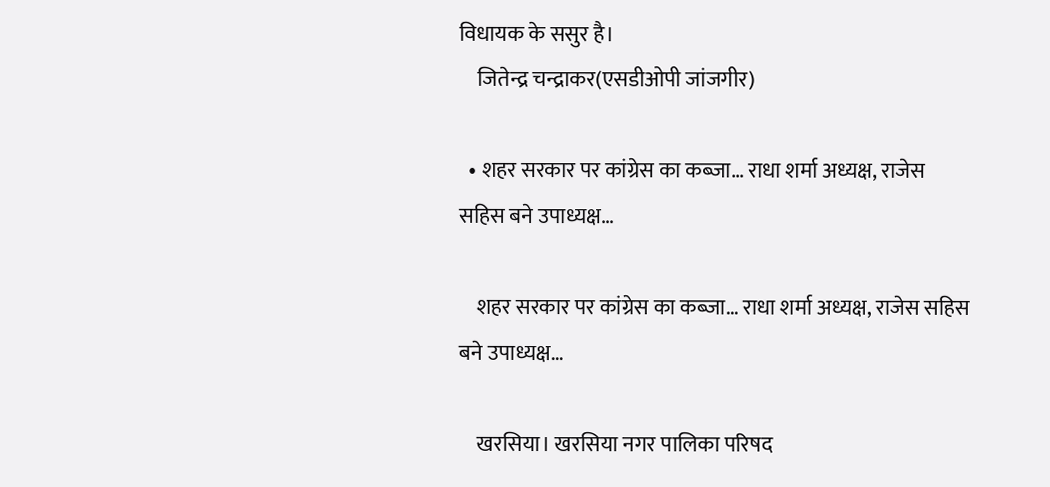विधायक के ससुर है।
    जितेन्द्र चन्द्राकर(एसडीओपी जांजगीर)

  • शहर सरकार पर कांग्रेस का कब्जा… राधा शर्मा अध्यक्ष, राजेस सहिस बने उपाध्यक्ष…

    शहर सरकार पर कांग्रेस का कब्जा… राधा शर्मा अध्यक्ष, राजेस सहिस बने उपाध्यक्ष…

    खरसिया। खरसिया नगर पालिका परिषद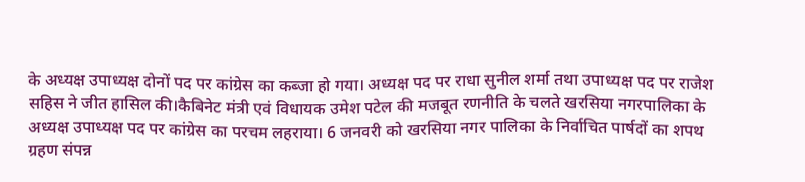के अध्यक्ष उपाध्यक्ष दोनों पद पर कांग्रेस का कब्जा हो गया। अध्यक्ष पद पर राधा सुनील शर्मा तथा उपाध्यक्ष पद पर राजेश सहिस ने जीत हासिल की।कैबिनेट मंत्री एवं विधायक उमेश पटेल की मजबूत रणनीति के चलते खरसिया नगरपालिका के अध्यक्ष उपाध्यक्ष पद पर कांग्रेस का परचम लहराया। 6 जनवरी को खरसिया नगर पालिका के निर्वाचित पार्षदों का शपथ ग्रहण संपन्न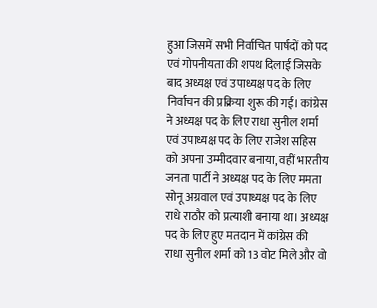हुआ जिसमें सभी निर्वाचित पार्षदों को पद एवं गोपनीयता की शपथ दिलाई जिसके बाद अध्यक्ष एवं उपाध्यक्ष पद के लिए निर्वाचन की प्रक्रिया शुरू की गई। कांग्रेस ने अध्यक्ष पद के लिए राधा सुनील शर्मा एवं उपाध्यक्ष पद के लिए राजेश सहिस को अपना उम्मीदवार बनाया, वहीं भारतीय जनता पार्टी ने अध्यक्ष पद के लिए ममता सोनू अग्रवाल एवं उपाध्यक्ष पद के लिए राधे राठौर को प्रत्याशी बनाया था। अध्यक्ष पद के लिए हुए मतदान में कांग्रेस की राधा सुनील शर्मा को 13 वोट मिले और वो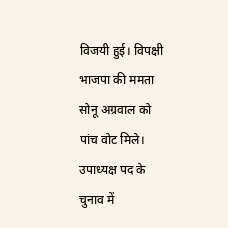विजयी हुई। विपक्षी भाजपा की ममता सोनू अग्रवाल को पांच वोट मिले। उपाध्यक्ष पद के चुनाव में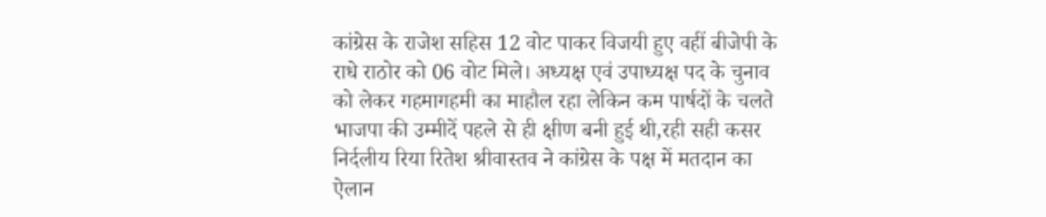कांग्रेस के राजेश सहिस 12 वोट पाकर विजयी हुए वहीं बीजेपी के राधे राठोर को 06 वोट मिले। अध्यक्ष एवं उपाध्यक्ष पद के चुनाव को लेकर गहमागहमी का माहौल रहा लेकिन कम पार्षदों के चलते भाजपा की उम्मीदें पहले से ही क्षीण बनी हुई थी,रही सही कसर निर्दलीय रिया रितेश श्रीवास्तव ने कांग्रेस के पक्ष में मतदान का ऐलान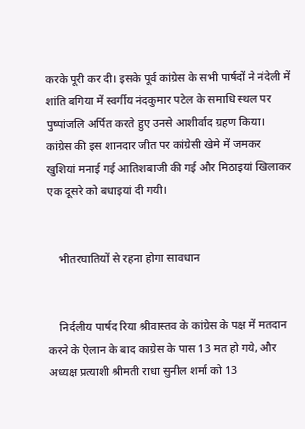करके पूरी कर दी। इसके पूर्व कांग्रेस के सभी पार्षदों ने नंदेली में शांति बगिया में स्वर्गीय नंदकुमार पटेल के समाधि स्थल पर पुष्पांजलि अर्पित करते हुए उनसे आशीर्वाद ग्रहण किया। कांग्रेस की इस शानदार जीत पर कांग्रेसी खेमे में जमकर खुशियां मनाई गई आतिशबाजी की गई और मिठाइयां खिलाकर एक दूसरे को बधाइयां दी गयी।


    भीतरघातियों से रहना होगा सावधान


    निर्दलीय पार्षद रिया श्रीवास्तव के कांग्रेस के पक्ष में मतदान करने के ऐलान के बाद काग्रेस के पास 13 मत हो गये, और अध्यक्ष प्रत्याशी श्रीमती राधा सुनील शर्मा को 13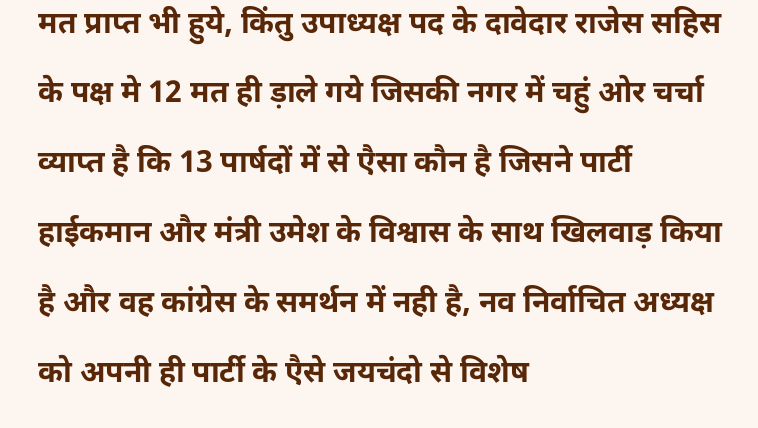मत प्राप्त भी हुये, किंतु उपाध्यक्ष पद के दावेदार राजेस सहिस के पक्ष मे 12 मत ही ड़ाले गये जिसकी नगर में चहुं ओर चर्चा व्याप्त है कि 13 पार्षदों में से एैसा कौन है जिसने पार्टी हाईकमान और मंत्री उमेश के विश्वास के साथ खिलवाड़ किया है और वह कांग्रेस के समर्थन में नही है, नव निर्वाचित अध्यक्ष को अपनी ही पार्टी के एैसे जयचंदो से विशेष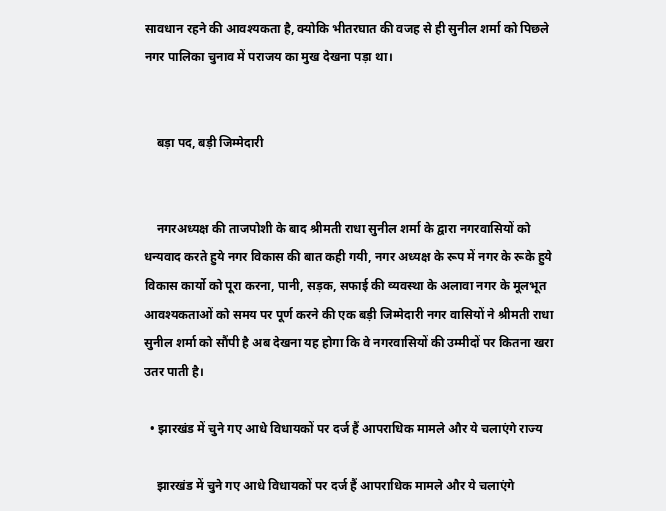सावधान रहने की आवश्यकता है, क्योकि भीतरघात की वजह से ही सुनील शर्मा को पिछले नगर पालिका चुनाव में पराजय का मुख देखना पड़ा था।


    बड़ा पद, बड़ी जिम्मेदारी


    नगरअध्यक्ष की ताजपोशी के बाद श्रीमती राधा सुनील शर्मा के द्वारा नगरवासियों को धन्यवाद करते हुये नगर विकास की बात कही गयी, नगर अध्यक्ष के रूप में नगर के रूके हुये विकास कार्यो को पूरा करना, पानी, सड़क, सफाई की व्यवस्था के अलावा नगर के मूलभूत आवश्यकताओं को समय पर पूर्ण करने की एक बड़ी जिम्मेदारी नगर वासियों ने श्रीमती राधा सुनील शर्मा को सौंपी है अब देखना यह होगा कि वे नगरवासियों की उम्मीदों पर कितना खरा उतर पाती है।

  • झारखंड में चुने गए आधे विधायकों पर दर्ज हैं आपराधिक मामले और ये चलाएंगे राज्य

    झारखंड में चुने गए आधे विधायकों पर दर्ज हैं आपराधिक मामले और ये चलाएंगे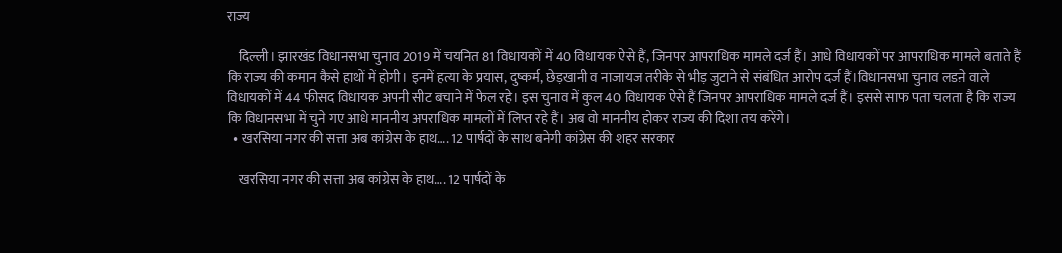राज्य

    दिल्ली। झारखंड विधानसभा चुनाव 2019 में चयनित 81 विधायकों में 40 विधायक ऐसे हैं, जिनपर आपराधिक मामले दर्ज हैं। आधे विधायकों पर आपराधिक मामले बताते हैं कि राज्य की कमान कैसे हाथों में होगी। इनमें हत्या के प्रयास, दुष्कर्म, छेड़खानी व नाजायज तरीके से भीड़ जुटाने से संबंधित आरोप दर्ज हैं।विधानसभा चुनाव लडऩे वाले विधायकों में 44 फीसद विधायक अपनी सीट बचाने में फेल रहे। इस चुनाव में कुल 40 विधायक ऐसे हैं जिनपर आपराधिक मामले दर्ज हैं। इससे साफ पता चलता है कि राज्य कि विधानसभा में चुने गए आधे माननीय अपराधिक मामलों में लिप्त रहे हैं। अब वो माननीय होकर राज्य की दिशा तय करेंगे।
  • खरसिया नगर की सत्ता अब कांग्रेस के हाथ…. 12 पार्षदों के साथ बनेगी कांग्रेस की शहर सरकार

    खरसिया नगर की सत्ता अब कांग्रेस के हाथ…. 12 पार्षदों के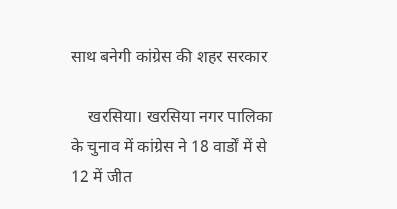साथ बनेगी कांग्रेस की शहर सरकार

    खरसिया। खरसिया नगर पालिका के चुनाव में कांग्रेस ने 18 वार्डों में से 12 में जीत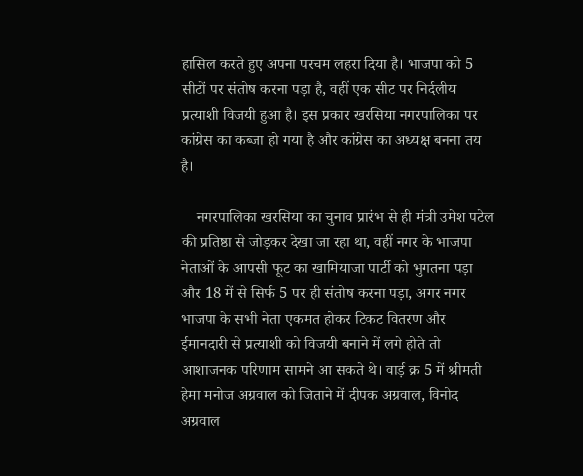हासिल करते हुए अपना परचम लहरा दिया है। भाजपा को 5 सीटों पर संतोष करना पड़ा है, वहीं एक सीट पर निर्दलीय प्रत्याशी विजयी हुआ है। इस प्रकार खरसिया नगरपालिका पर कांग्रेस का कब्जा हो गया है और कांग्रेस का अध्यक्ष बनना तय है।

    नगरपालिका खरसिया का चुनाव प्रारंभ से ही मंत्री उमेश पटेल की प्रतिष्ठा से जोड़कर देखा जा रहा था, वहीं नगर के भाजपा नेताओं के आपसी फूट का खामियाजा पार्टी को भुगतना पड़ा और 18 में से सिर्फ 5 पर ही संतोष करना पड़ा, अगर नगर भाजपा के सभी नेता एकमत होकर टिकट वितरण और ईमानदारी से प्रत्याशी को विजयी बनाने में लगे होते तो आशाजनक परिणाम सामने आ सकते थे। वार्ड़ क्र 5 में श्रीमती हेमा मनोज अग्रवाल को जिताने में दीपक अग्रवाल, विनोद अग्रवाल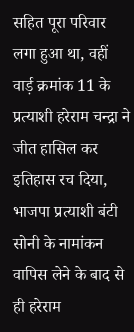सहित पूरा परिवार लगा हुआ था, वहीं वार्ड़ क्रमांक 11 के प्रत्याशी हरेराम चन्द्रा ने जीत हासिल कर इतिहास रच दिया, भाजपा प्रत्याशी बंटी सोनी के नामांकन वापिस लेने के बाद से ही हरेराम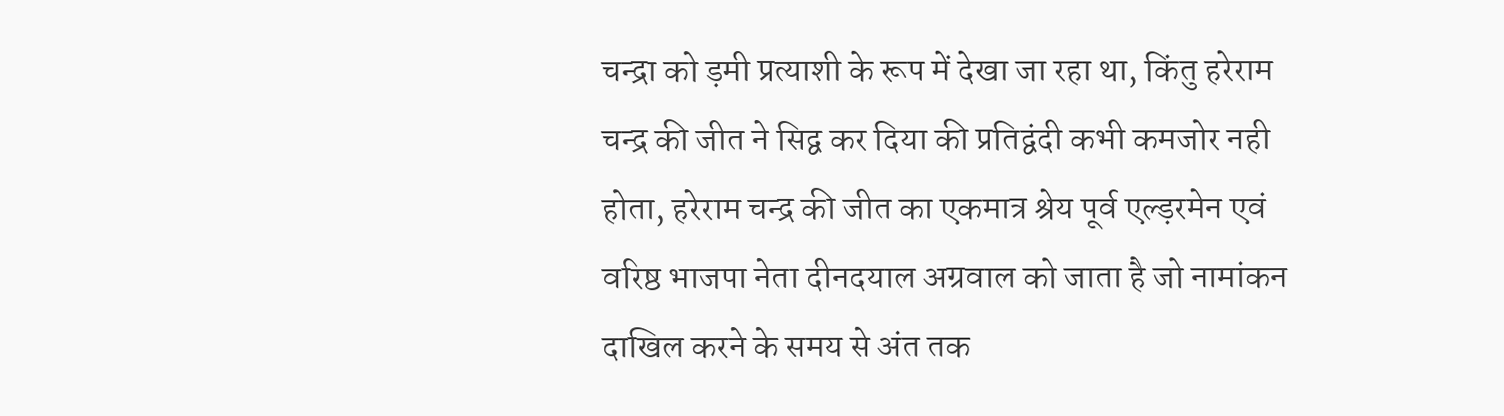चन्द्रा को ड़मी प्रत्याशी के रूप में देखा जा रहा था, किंतु हरेराम चन्द्र की जीत ने सिद्व कर दिया की प्रतिद्वंदी कभी कमजोर नही होता, हरेराम चन्द्र की जीत का एकमात्र श्रेय पूर्व एल्ड़रमेन एवं वरिष्ठ भाजपा नेता दीनदयाल अग्रवाल को जाता है जो नामांकन दाखिल करने के समय से अंत तक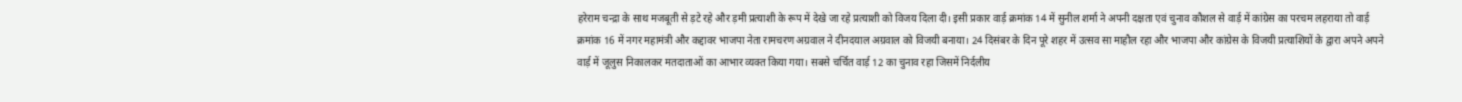हरेराम चन्द्रा के साथ मजबूती से ड़टे रहे और ड़मी प्रत्याशी के रूप में देखे जा रहे प्रत्याशी को विजय दिला दी। इसी प्रकार वार्ड़ क्रमांक 14 में सुनील शर्मा ने अपनी दक्षता एवं चुनाव कौशल से वार्ड़ में कांग्रेस का परचम लहराया तो वार्ड़ क्रमांक 16 में नगर महामंत्री और कद्दावर भाजपा नेता रामचरण अग्रवाल ने दीनदयाल अग्रवाल को विजयी बनाया। 24 दिसंबर के दिन पूरे शहर में उत्सव सा माहौल रहा और भाजपा और कांग्रेस के विजयी प्रत्याशियों के द्वारा अपने अपने वार्ड़ में जूलुस निकालकर मतदाताओं का आभार व्यक्त किया गया। सबसे चर्चित वार्ड़ 12 का चुनाव रहा जिसमें निर्दलीय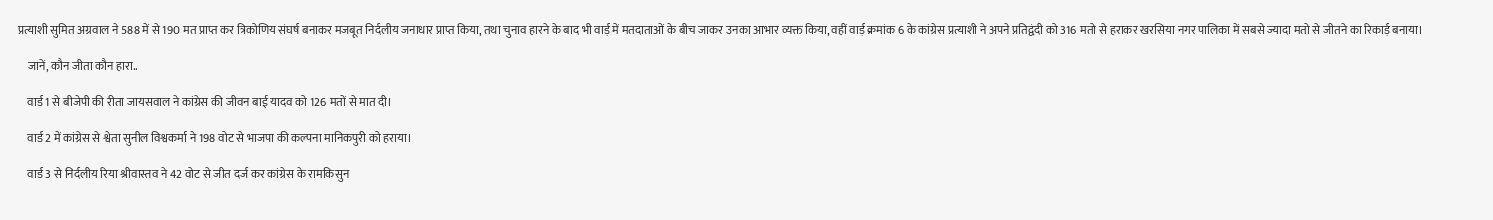प्रत्याशी सुमित अग्रवाल ने 588 में से 190 मत प्राप्त कर त्रिकोणिय संघर्ष बनाकर मजबूत निर्दलीय जनाधार प्राप्त किया, तथा चुनाव हारने के बाद भी वार्ड़ में मतदाताओं के बीच जाकर उनका आभार व्यक्त किया, वहीं वार्ड़ क्रमांक 6 के कांग्रेस प्रत्याशी ने अपने प्रतिद्वंदी को 316 मतो से हराकर खरसिया नगर पालिका में सबसे ज्यादा मतो से जीतने का रिकार्ड़ बनाया।

    जानें, कौन जीता कौन हारा..

    वार्ड 1 से बीजेपी की रीता जायसवाल ने कांग्रेस की जीवन बाई यादव को 126 मतों से मात दी।

    वार्ड 2 में कांग्रेस से श्वेता सुनील विश्वकर्मा ने 198 वोट से भाजपा की कल्पना मानिकपुरी को हराया।

    वार्ड 3 से निर्दलीय रिया श्रीवास्तव ने 42 वोट से जीत दर्ज कर कांग्रेस के रामकिसुन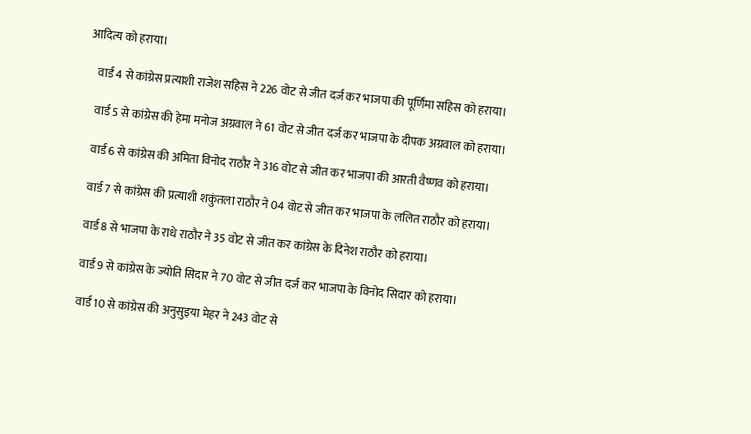आदित्य को हराया।

    वार्ड 4 से कांग्रेस प्रत्याशी राजेश सहिस ने 226 वोट से जीत दर्ज कर भाजपा की पूर्णिमा सहिस को हराया।

    वार्ड 5 से कांग्रेस की हेमा मनोज अग्रवाल ने 61 वोट से जीत दर्ज कर भाजपा के दीपक अग्रवाल को हराया।

    वार्ड 6 से कांग्रेस की अमिता विनोद राठौर ने 316 वोट से जीत कर भाजपा की आरती वैष्णव को हराया।

    वार्ड 7 से कांग्रेस की प्रत्याशी शकुंतला राठौर ने 04 वोट से जीत कर भाजपा के ललित राठौर को हराया।

    वार्ड 8 से भाजपा के राधे राठौर ने 35 वोट से जीत कर कांग्रेस के दिनेश राठौर को हराया।

    वार्ड 9 से कांग्रेस के ज्योति सिदार ने 70 वोट से जीत दर्ज कर भाजपा के विनोद सिदार को हराया।

    वार्ड 10 से कांग्रेस की अनुसुइया मेहर ने 243 वोट से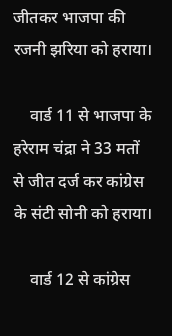जीतकर भाजपा की रजनी झरिया को हराया।

    वार्ड 11 से भाजपा के हरेराम चंद्रा ने 33 मतों से जीत दर्ज कर कांग्रेस के संटी सोनी को हराया।

    वार्ड 12 से कांग्रेस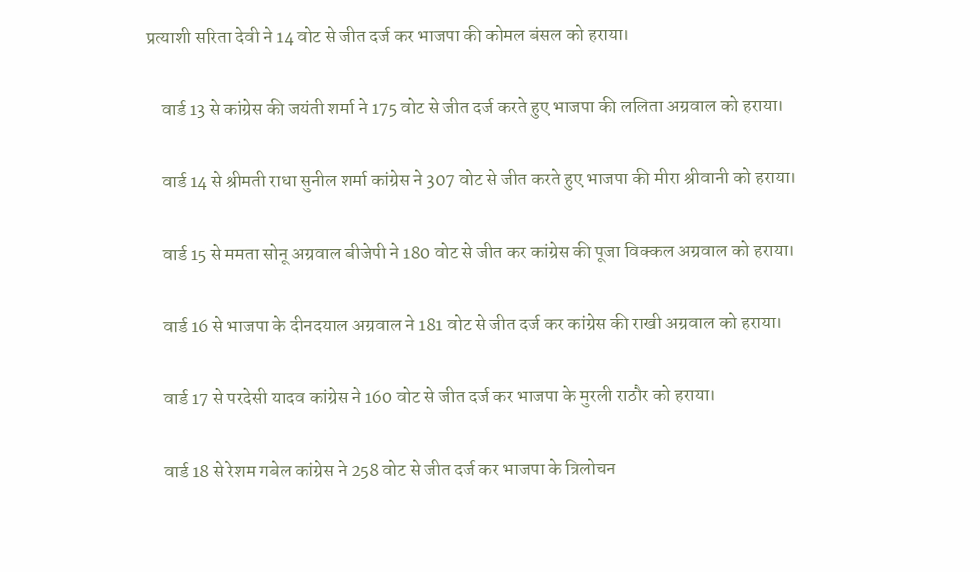प्रत्याशी सरिता देवी ने 14 वोट से जीत दर्ज कर भाजपा की कोमल बंसल को हराया।

    वार्ड 13 से कांग्रेस की जयंती शर्मा ने 175 वोट से जीत दर्ज करते हुए भाजपा की ललिता अग्रवाल को हराया।

    वार्ड 14 से श्रीमती राधा सुनील शर्मा कांग्रेस ने 307 वोट से जीत करते हुए भाजपा की मीरा श्रीवानी को हराया।

    वार्ड 15 से ममता सोनू अग्रवाल बीजेपी ने 180 वोट से जीत कर कांग्रेस की पूजा विक्कल अग्रवाल को हराया।

    वार्ड 16 से भाजपा के दीनदयाल अग्रवाल ने 181 वोट से जीत दर्ज कर कांग्रेस की राखी अग्रवाल को हराया।

    वार्ड 17 से परदेसी यादव कांग्रेस ने 160 वोट से जीत दर्ज कर भाजपा के मुरली राठौर को हराया।

    वार्ड 18 से रेशम गबेल कांग्रेस ने 258 वोट से जीत दर्ज कर भाजपा के त्रिलोचन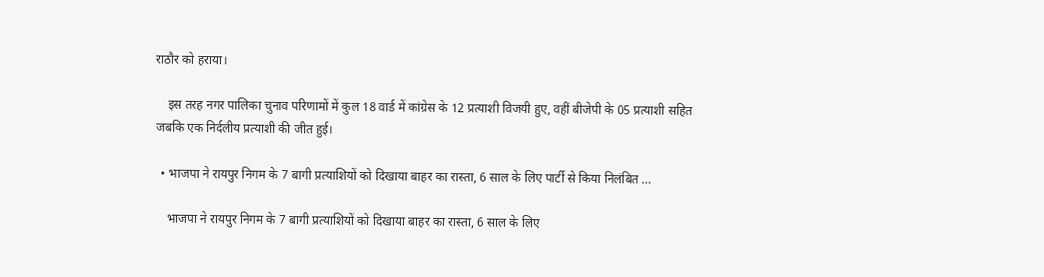राठौर को हराया।

    इस तरह नगर पालिका चुनाव परिणामों में कुल 18 वार्ड में कांग्रेस के 12 प्रत्याशी विजयी हुए, वहीं बीजेपी के 05 प्रत्याशी सहित जबकि एक निर्दलीय प्रत्याशी की जीत हुई।

  • भाजपा ने रायपुर निगम के 7 बागी प्रत्याशियों को दिखाया बाहर का रास्ता, 6 साल के लिए पार्टी से किया निलंबित …

    भाजपा ने रायपुर निगम के 7 बागी प्रत्याशियों को दिखाया बाहर का रास्ता, 6 साल के लिए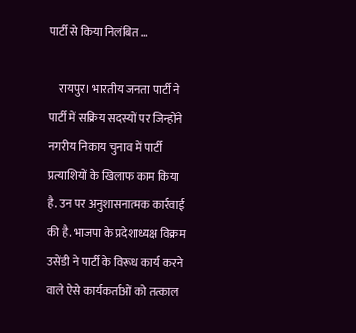पार्टी से किया निलंबित …

    रायपुर। भारतीय जनता पार्टी ने पार्टी में सक्रिय सदस्यों पर जिन्होंने नगरीय निकाय चुनाव में पार्टी प्रत्याशियों के खिलाफ काम किया है. उन पर अनुशासनात्मक कार्रवाई की है. भाजपा के प्रदेशाध्यक्ष विक्रम उसेंडी ने पार्टी के विरूध कार्य करने वाले ऐसे कार्यकर्ताओं को तत्काल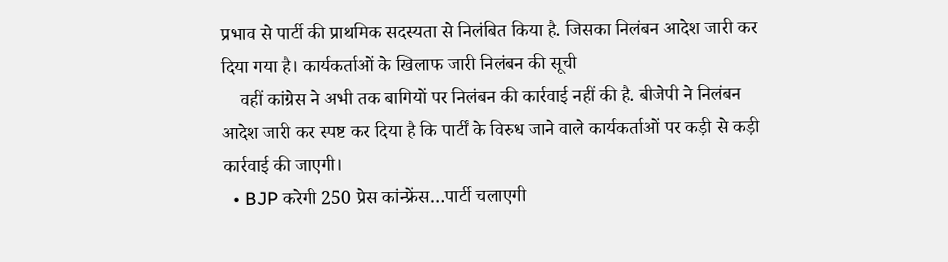प्रभाव से पार्टी की प्राथमिक सदस्यता से निलंबित किया है. जिसका निलंबन आदेश जारी कर दिया गया है। कार्यकर्ताओं के खिलाफ जारी निलंबन की सूची
    वहीं कांग्रेस ने अभी तक बागियों पर निलंबन की कार्रवाई नहीं की है. बीजेपी ने निलंबन आदेश जारी कर स्पष्ट कर दिया है कि पार्टीं के विरुध जाने वाले कार्यकर्ताओं पर कड़ी से कड़ी कार्रवाई की जाएगी।
  • BJP करेगी 250 प्रेस कांन्फ्रेंस…पार्टी चलाएगी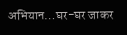अभियान…घर-घर जाकर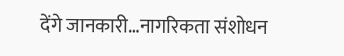देंगे जानकारी…नागरिकता संशोधन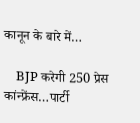कानून के बारे में…

    BJP करेगी 250 प्रेस कांन्फ्रेंस…पार्टी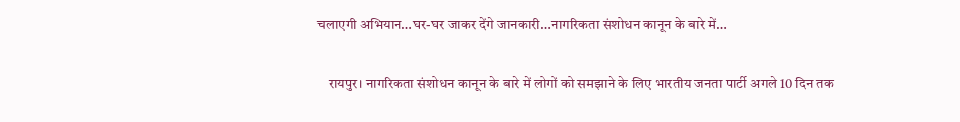चलाएगी अभियान…घर-घर जाकर देंगे जानकारी…नागरिकता संशोधन कानून के बारे में…

    रायपुर। नागरिकता संशोधन कानून के बारे में लोगों को समझाने के लिए भारतीय जनता पार्टी अगले 10 दिन तक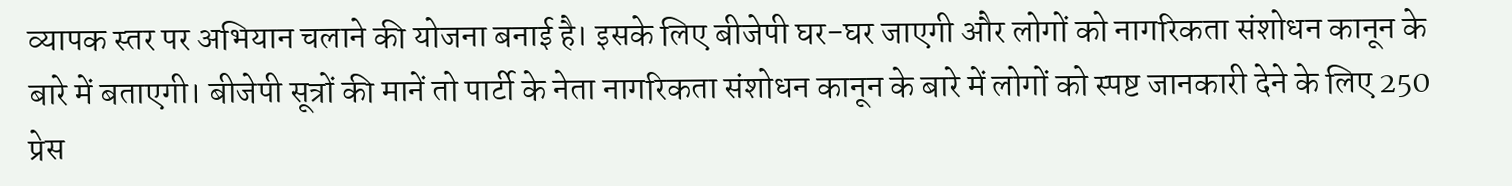व्यापक स्तर पर अभियान चलाने की योजना बनाई है। इसके लिए बीजेपी घर-घर जाएगी और लोगों को नागरिकता संशोधन कानून के बारे में बताएगी। बीजेपी सूत्रों की मानें तो पार्टी के नेता नागरिकता संशोधन कानून के बारे में लोगों को स्पष्ट जानकारी देने के लिए 250 प्रेस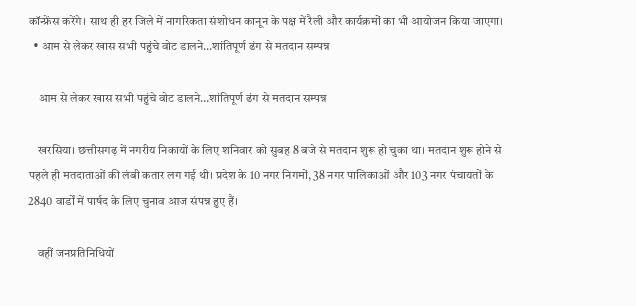कॉन्फ्रेंस करेंगे। साथ ही हर जिले में नागरिकता संशोधन कानून के पक्ष में रैली और कार्यक्रमों का भी आयोजन किया जाएगा।
  • आम से लेकर खास सभी पहुंचे वोट डालने…शांतिपूर्ण ढंग से मतदान सम्पन्न

    आम से लेकर खास सभी पहुंचे वोट डालने…शांतिपूर्ण ढंग से मतदान सम्पन्न

    खरसिया। छत्तीसगढ़ में नगरीय निकायों के लिए शनिवार को सुबह 8 बजे से मतदान शुरू हो चुका था। मतदान शुरू होने से पहले ही मतदाताओं की लंबी कतार लग गई थी। प्रदेश के 10 नगर निगमों, 38 नगर पालिकाओं और 103 नगर पंचायतों के 2840 वार्डों में पार्षद के लिए चुनाव आज संपन्न हुए हैं।

    वहीं जनप्रतिनिधियों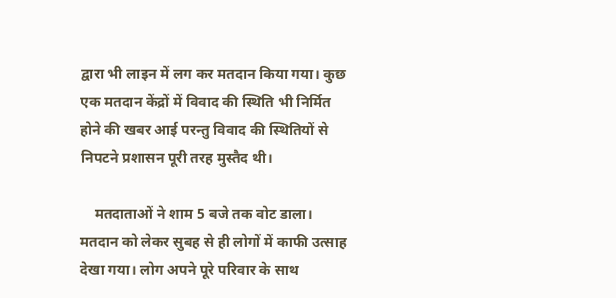द्वारा भी लाइन में लग कर मतदान किया गया। कुछ एक मतदान केंद्रों में विवाद की स्थिति भी निर्मित होने की खबर आई परन्तु विवाद की स्थितियों से निपटने प्रशासन पूरी तरह मुस्तैद थी।

    मतदाताओं ने शाम 5 बजे तक वोट डाला। मतदान को लेकर सुबह से ही लोगों में काफी उत्साह देखा गया। लोग अपने पूरे परिवार के साथ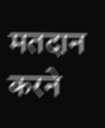मतदान करने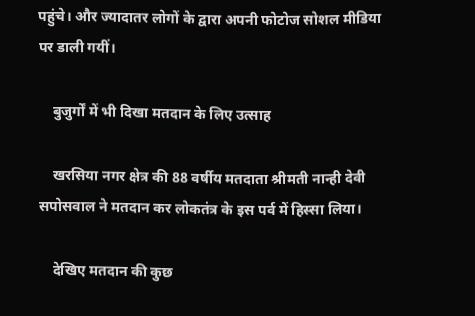पहुंचे। और ज्यादातर लोगों के द्वारा अपनी फोटोज सोशल मीडिया पर डाली गयीं।

    बुजुर्गों में भी दिखा मतदान के लिए उत्साह

    खरसिया नगर क्षेत्र की 88 वर्षीय मतदाता श्रीमती नान्ही देवी सपोसवाल ने मतदान कर लोकतंत्र के इस पर्व में हिस्सा लिया।

    देखिए मतदान की कुछ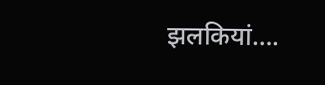झलकियां….